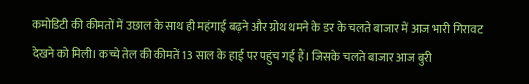कमोडिटी की कीमतों में उछाल के साथ ही महंगाई बढ़ने और ग्रोथ थमने के डर के चलते बाजार में आज भारी गिरावट देखने को मिली। कच्चे तेल की कीमतें 13 साल के हाई पर पहुंच गई हैं। जिसके चलते बाजार आज बुरी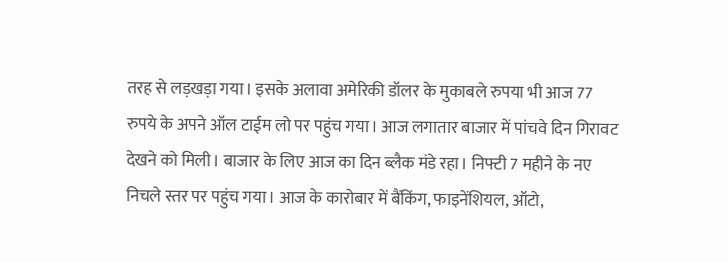तरह से लड़खड़ा गया। इसके अलावा अमेरिकी डॉलर के मुकाबले रुपया भी आज 77 रुपये के अपने ऑल टाईम लो पर पहुंच गया। आज लगातार बाजार में पांचवे दिन गिरावट देखने को मिली। बाजार के लिए आज का दिन ब्लैक मंडे रहा। निफ्टी 7 महीने के नए निचले स्तर पर पहुंच गया। आज के कारोबार में बैंकिंग, फाइनेंशियल, ऑटो,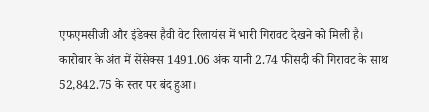एफएमसीजी और इंडेक्स हैवी वेट रिलायंस में भारी गिरावट देखने को मिली है।
कारोबार के अंत में सेंसेक्स 1491.06 अंक यानी 2.74 फीसदी की गिरावट के साथ 52,842.75 के स्तर पर बंद हुआ।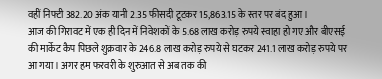वहीं निफ्टी 382.20 अंक यानी 2.35 फीसदी टूटकर 15,863.15 के स्तर पर बंद हुआ।
आज की गिरावट में एक ही दिन में निवेशकों के 5.68 लाख करोड़ रुपये स्वाहा हो गए और बीएसई की मार्केट कैप पिछले शुक्रवार के 246.8 लाख करोड़ रुपये से घटकर 241.1 लाख करोड़ रुपये पर आ गया। अगर हम फरवरी के शुरुआत से अब तक की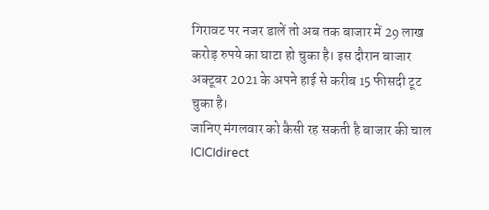गिरावट पर नजर डालें तो अब तक बाजार में 29 लाख करोड़ रुपये का घाटा हो चुका है। इस दौरान बाजार अक्टूबर 2021 के अपने हाई से करीब 15 फीसदी टूट चुका है।
जानिए मंगलवार को कैसी रह सकती है बाजार की चाल
ICICIdirect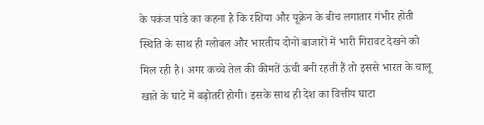के पकंज पांडे का कहना है कि रशिया और यूक्रेन के बीच लगातार गंभीर होती स्थिति के साथ ही ग्लोबल और भारतीय दोनों बाजारों में भारी गिरावट देखने को मिल रही है। अगर कच्चे तेल की कीमतें ऊंची बनी रहती हैं तो इससे भारत के चालू खाते के घाटे में बढ़ोतरी होगी। इसके साथ ही देश का वित्तीय घाटा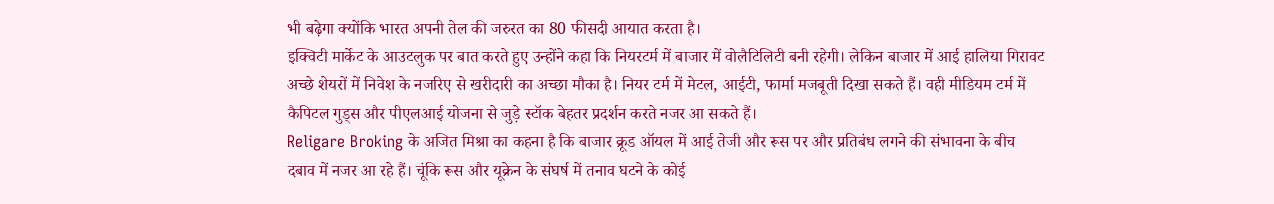भी बढ़ेगा क्योंकि भारत अपनी तेल की जरुरत का 80 फीसदी आयात करता है।
इक्विटी मार्केट के आउटलुक पर बात करते हुए उन्होंने कहा कि नियरटर्म में बाजार में वोलैटिलिटी बनी रहेगी। लेकिन बाजार में आई हालिया गिरावट अच्छे शेयरों में निवेश के नजरिए से खरीदारी का अच्छा मौका है। नियर टर्म में मेटल, आईटी, फार्मा मजबूती दिखा सकते हैं। वही मीडियम टर्म में कैपिटल गुड्स और पीएलआई योजना से जुड़े स्टॉक बेहतर प्रदर्शन करते नजर आ सकते हैं।
Religare Broking के अजित मिश्रा का कहना है कि बाजार क्रूड ऑयल में आई तेजी और रूस पर और प्रतिबंध लगने की संभावना के बीच दबाव में नजर आ रहे हैं। चूंकि रूस और यूक्रेन के संघर्ष में तनाव घटने के कोई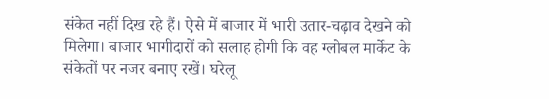संकेत नहीं दिख रहे हैं। ऐसे में बाजार में भारी उतार-चढ़ाव देखने को मिलेगा। बाजार भागीदारों को सलाह होगी कि वह ग्लोबल मार्केट के संकेतों पर नजर बनाए रखें। घरेलू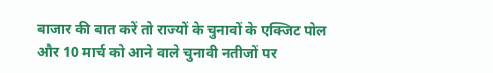बाजार की बात करें तो राज्यों के चुनावों के एक्जिट पोल और 10 मार्च को आने वाले चुनावी नतीजों पर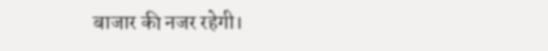बाजार की नजर रहेगी।